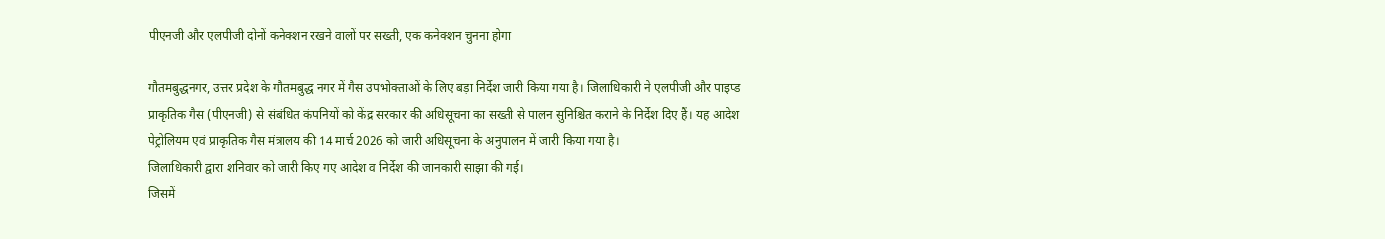पीएनजी और एलपीजी दोनों कनेक्शन रखने वालों पर सख्ती, एक कनेक्शन चुनना होगा

गौतमबुद्धनगर, उत्तर प्रदेश के गौतमबुद्ध नगर में गैस उपभोक्ताओं के लिए बड़ा निर्देश जारी किया गया है। जिलाधिकारी ने एलपीजी और पाइप्ड प्राकृतिक गैस (पीएनजी) से संबंधित कंपनियों को केंद्र सरकार की अधिसूचना का सख्ती से पालन सुनिश्चित कराने के निर्देश दिए हैं। यह आदेश पेट्रोलियम एवं प्राकृतिक गैस मंत्रालय की 14 मार्च 2026 को जारी अधिसूचना के अनुपालन में जारी किया गया है।
जिलाधिकारी द्वारा शनिवार को जारी किए गए आदेश व निर्देश की जानकारी साझा की गई।
जिसमें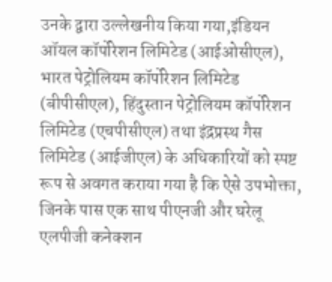उनके द्वारा उल्लेखनीय किया गया,इंडियन ऑयल कॉर्पोरेशन लिमिटेड (आईओसीएल), भारत पेट्रोलियम कॉर्पोरेशन लिमिटेड (बीपीसीएल), हिंदुस्तान पेट्रोलियम कॉर्पोरेशन लिमिटेड (एचपीसीएल) तथा इंद्रप्रस्थ गैस लिमिटेड (आईजीएल) के अधिकारियों को स्पष्ट रूप से अवगत कराया गया है कि ऐसे उपभोक्ता, जिनके पास एक साथ पीएनजी और घरेलू एलपीजी कनेक्शन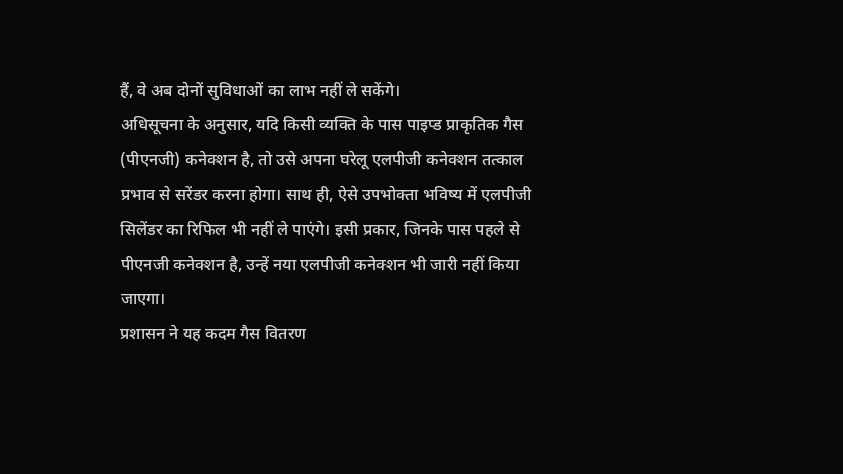हैं, वे अब दोनों सुविधाओं का लाभ नहीं ले सकेंगे।
अधिसूचना के अनुसार, यदि किसी व्यक्ति के पास पाइप्ड प्राकृतिक गैस (पीएनजी) कनेक्शन है, तो उसे अपना घरेलू एलपीजी कनेक्शन तत्काल प्रभाव से सरेंडर करना होगा। साथ ही, ऐसे उपभोक्ता भविष्य में एलपीजी सिलेंडर का रिफिल भी नहीं ले पाएंगे। इसी प्रकार, जिनके पास पहले से पीएनजी कनेक्शन है, उन्हें नया एलपीजी कनेक्शन भी जारी नहीं किया जाएगा।
प्रशासन ने यह कदम गैस वितरण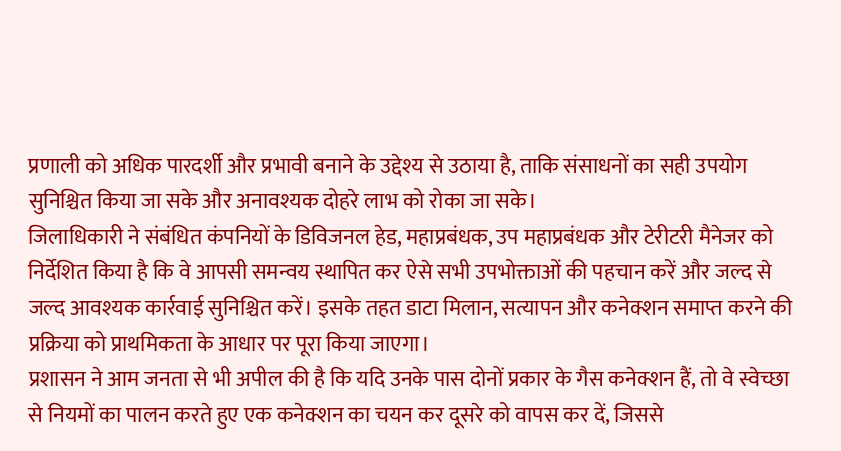प्रणाली को अधिक पारदर्शी और प्रभावी बनाने के उद्देश्य से उठाया है, ताकि संसाधनों का सही उपयोग सुनिश्चित किया जा सके और अनावश्यक दोहरे लाभ को रोका जा सके।
जिलाधिकारी ने संबंधित कंपनियों के डिविजनल हेड, महाप्रबंधक, उप महाप्रबंधक और टेरीटरी मैनेजर को निर्देशित किया है कि वे आपसी समन्वय स्थापित कर ऐसे सभी उपभोक्ताओं की पहचान करें और जल्द से जल्द आवश्यक कार्रवाई सुनिश्चित करें। इसके तहत डाटा मिलान, सत्यापन और कनेक्शन समाप्त करने की प्रक्रिया को प्राथमिकता के आधार पर पूरा किया जाएगा।
प्रशासन ने आम जनता से भी अपील की है कि यदि उनके पास दोनों प्रकार के गैस कनेक्शन हैं, तो वे स्वेच्छा से नियमों का पालन करते हुए एक कनेक्शन का चयन कर दूसरे को वापस कर दें, जिससे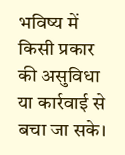भविष्य में किसी प्रकार की असुविधा या कार्रवाई से बचा जा सके।